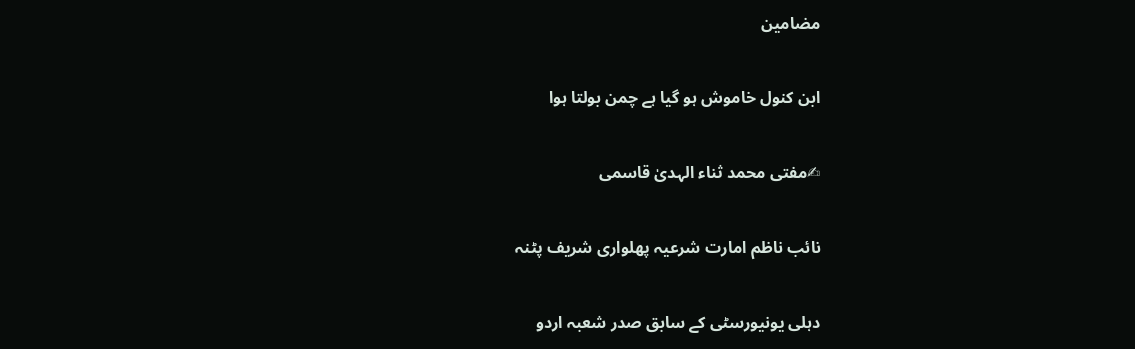مضامین

ابن کنول خاموش ہو گیا ہے چمن بولتا ہوا

✍مفتی محمد ثناء الہدیٰ قاسمی

نائب ناظم امارت شرعیہ پھلواری شریف پٹنہ

دہلی یونیورسٹی کے سابق صدر شعبہ اردو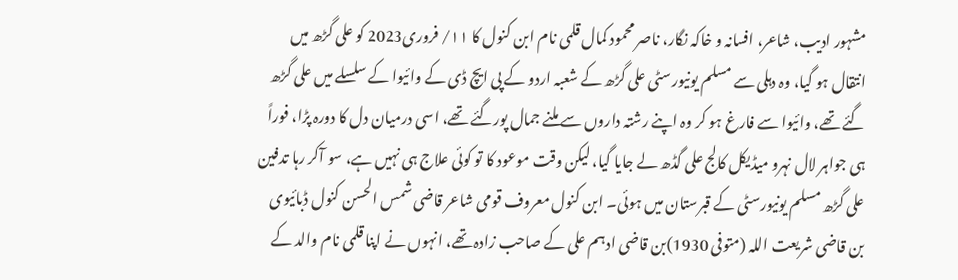مشہور ادیب، شاعر، افسانہ و خاکہ نگار، ناصر محمود کمال قلمی نام ابن کنول کا ۱۱/ فروری2023 کو علی گڑھ میں انتقال ہو گیا، وہ دہلی سے مسلم یونیورسٹی علی گڑھ کے شعبہ اردو کے پی ایچ ڈی کے وائیوا کے سلسلے میں علی گڑھ گئے تھے، وائیوا سے فارغ ہو کر وہ اپنے رشتہ داروں سے ملنے جمال پورگئے تھے، اسی درمیان دل کا دورہ پڑا، فوراً ہی جواہر لال نہرو میڈیکل کالج علی گڈھ لے جایا گیا، لیکن وقت موعود کا تو کوئی علاج ہی نہیں ہے، سو آکر رہا تدفین علی گڑھ مسلم یونیورسٹی کے قبرستان میں ہوئی۔ ابن کنول معروف قومی شاعر قاضی شمس الحسن کنول ڈبائیوی بن قاضی شریعت اللہ (متوفی 1930)بن قاضی ادہم علی کے صاحب زادہ تھے، انہوں نے اپنا قلمی نام والد کے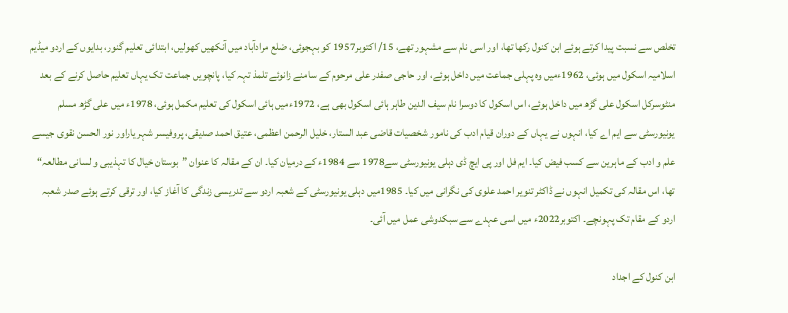تخلص سے نسبت پیدا کرتے ہوئے ابن کنول رکھا تھا، اور اسی نام سے مشہور تھے، 15/ اکتوبر1957 کو بہجوئی، ضلع مرادآباد میں آنکھیں کھولیں، ابتدائی تعلیم گنور، بدایوں کے اردو میڈیم اسلامیہ اسکول میں ہوئی، 1962ءمیں وہ پہلی جماعت میں داخل ہوئے، اور حاجی صفدر علی مرحوم کے سامنے زانوئے تلمذ تہہ کیا، پانچویں جماعت تک یہاں تعلیم حاصل کرنے کے بعد منٹوسرکل اسکول علی گڑھ میں داخل ہوئے، اس اسکول کا دوسرا نام سیف الدین طاہر ہائی اسکول بھی ہے، 1972ءمیں ہائی اسکول کی تعلیم مکمل ہوئی، 1978ء میں علی گڑھ مسلم یونیورسٹی سے ایم اے کیا، انہوں نے یہاں کے دوران قیام ادب کی نامور شخصیات قاضی عبد الستار، خلیل الرحمن اعظمی، عتیق احمد صدیقی، پروفیسر شہر یاراور نور الحسن نقوی جیسے علم و ادب کے ماہرین سے کسب فیض کیا۔ ایم فل اور پی ایچ ڈی دہلی یونیورسٹی سے1978 سے 1984ء کے درمیان کیا۔ ان کے مقالہ کا عنوان ”بوستان خیال کا تہذیبی و لسانی مطالعہ“ تھا، اس مقالہ کی تکمیل انہوں نے ڈاکٹر تنویر احمد علوی کی نگرانی میں کیا۔ 1985میں دہلی یونیورسٹی کے شعبہ اردو سے تدریسی زندگی کا آغاز کیا، اور ترقی کرتے ہوئے صدر شعبہ اردو کے مقام تک پہونچے۔ اکتوبر2022ء میں اسی عہدے سے سبکدوشی عمل میں آئی۔

ابن کنول کے اجداد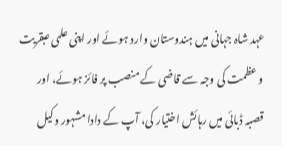عہد شاہ جہانی میں ہندوستان وارد ہوئے اور اپنی علمی عبقریت و عظمت کی وجہ سے قاضی کے منصب پر فائز ہوئے، اور قصبہ ڈبائی میں رہائش اختیار کی، آپ کے دادا مشہور وکیل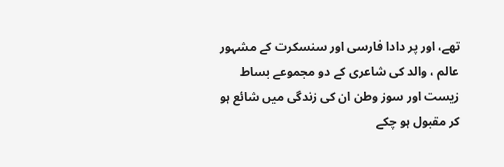تھے، اور پر دادا فارسی اور سنسکرت کے مشہور عالم ، والد کی شاعری کے دو مجموعے بساط زیست اور سوز وطن ان کی زندگی میں شائع ہو کر مقبول ہو چکے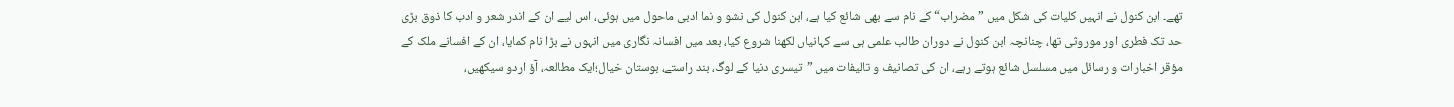تھے۔ ابن کنول نے انہیں کلیات کی شکل میں ”مضراب“ کے نام سے بھی شائع کیا ہے، ابن کنول کی نشو و نما ادبی ماحول میں ہوئی، اس لیے ان کے اندر شعر و ادب کا ذوق بڑی حد تک فطری اور موروثی تھا، چنانچہ ابن کنول نے دوران طالب علمی ہی سے کہانیاں لکھنا شروع کیا، بعد میں افسانہ نگاری میں انہوں نے بڑا نام کمایا، ان کے افسانے ملک کے مؤقر اخبارات و رسائل میں مسلسل شائع ہوتے رہے، ان کی تصانیف و تالیفات میں ”تیسری دنیا کے لوگ، بند راستے، بوستان خیال؛ایک مطالعہ، آؤ اردو سیکھیں،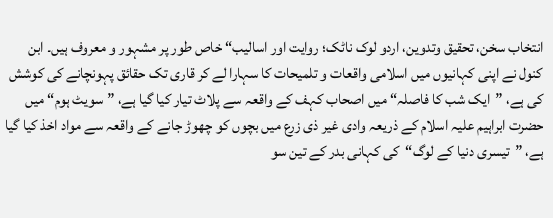انتخاب سخن، تحقیق وتدوین، اردو لوک ناٹک؛ روایت اور اسالیب“ خاص طور پر مشہور و معروف ہیں۔ ابن کنول نے اپنی کہانیوں میں اسلامی واقعات و تلمیحات کا سہارا لے کر قاری تک حقائق پہونچانے کی کوشش کی ہے، ”ایک شب کا فاصلہ“ میں اصحاب کہف کے واقعہ سے پلاٹ تیار کیا گیا ہے، ”سویٹ ہوم“ میں حضرت ابراہیم علیہ اسلام کے ذریعہ وادی غیر ذی زرع میں بچوں کو چھوڑ جانے کے واقعہ سے مواد اخذ کیا گیا ہے، ”تیسری دنیا کے لوگ“کی کہانی بدر کے تین سو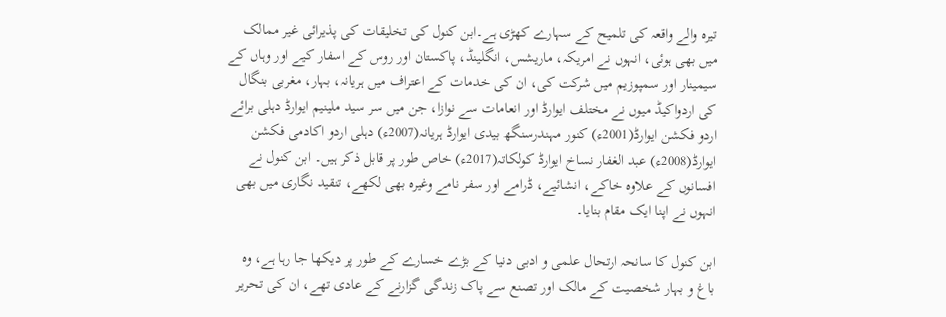تیرہ والے واقعہ کی تلمیح کے سہارے کھڑی ہے۔ابن کنول کی تخلیقات کی پذیرائی غیر ممالک میں بھی ہوئی، انہوں نے امریکہ، ماریشس، انگلینڈ، پاکستان اور روس کے اسفار کیے اور وہاں کے سیمینار اور سمپوزیم میں شرکت کی، ان کی خدمات کے اعتراف میں ہریانہ، بہار، مغربی بنگال کی اردواکیڈ میوں نے مختلف ایوارڈ اور انعامات سے نوازا، جن میں سر سید ملینیم ایوارڈ دہلی برائے اردو فکشن ایوارڈ(2001ء) کنور مہندرسنگھ بیدی ایوارڈ ہریانہ(2007ء) دہلی اردو اکادمی فکشن ایوارڈ(2008ء) عبد الغفار نساخ ایوارڈ کولکاتہ(2017ء) خاص طور پر قابل ذکر ہیں۔ ابن کنول نے افسانوں کے علاوہ خاکے، انشائیے، ڈرامے اور سفر نامے وغیرہ بھی لکھے، تنقید نگاری میں بھی انہوں نے اپنا ایک مقام بنایا۔

ابن کنول کا سانحہ ارتحال علمی و ادبی دنیا کے بڑے خسارے کے طور پر دیکھا جا رہا ہے، وہ باغ و بہار شخصیت کے مالک اور تصنع سے پاک زندگی گزارنے کے عادی تھے، ان کی تحریر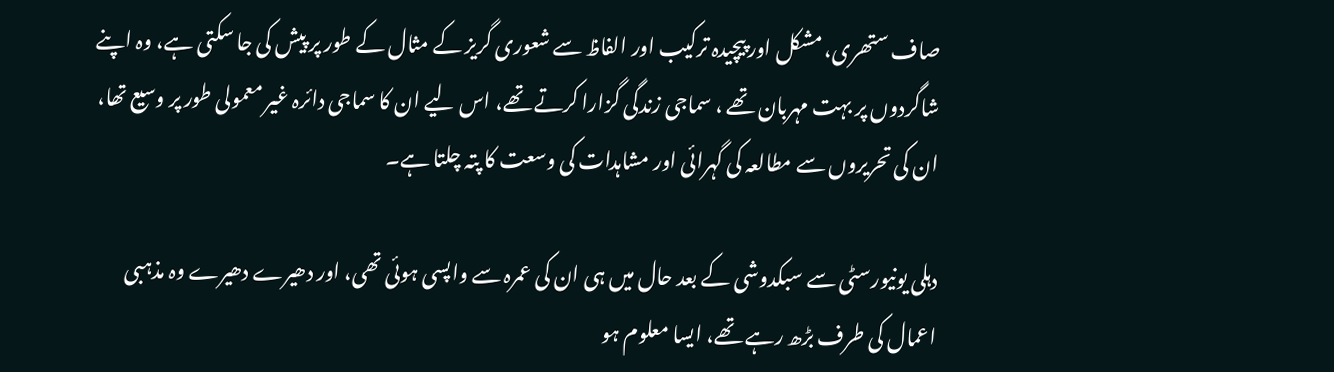صاف ستھری، مشکل اور پیچیدہ ترکیب اور الفاظ سے شعوری گریز کے مثال کے طور پر پیش کی جا سکتی ہے، وہ اپنے شاگردوں پر بہت مہربان تھے ، سماجی زندگی گزارا کرتے تھے، اس لیے ان کا سماجی دائرہ غیر معمولی طور پر وسیع تھا، ان کی تحریروں سے مطالعہ کی گہرائی اور مشاہدات کی وسعت کا پتہ چلتا ہے۔

دہلی یونیورسٹی سے سبکدوشی کے بعد حال میں ہی ان کی عمرہ سے واپسی ہوئی تھی، اور دھیرے دھیرے وہ مذہبی اعمال کی طرف بڑھ رہے تھے، ایسا معلوم ہو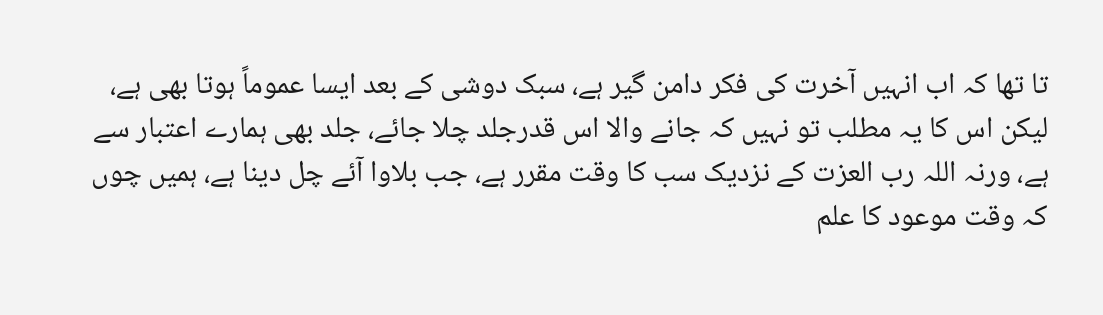تا تھا کہ اب انہیں آخرت کی فکر دامن گیر ہے، سبک دوشی کے بعد ایسا عموماً ہوتا بھی ہے، لیکن اس کا یہ مطلب تو نہیں کہ جانے والا اس قدرجلد چلا جائے، جلد بھی ہمارے اعتبار سے ہے، ورنہ اللہ رب العزت کے نزدیک سب کا وقت مقرر ہے، جب بلاوا آئے چل دینا ہے، ہمیں چوں کہ وقت موعود کا علم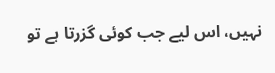نہیں، اس لیے جب کوئی گزرتا ہے تو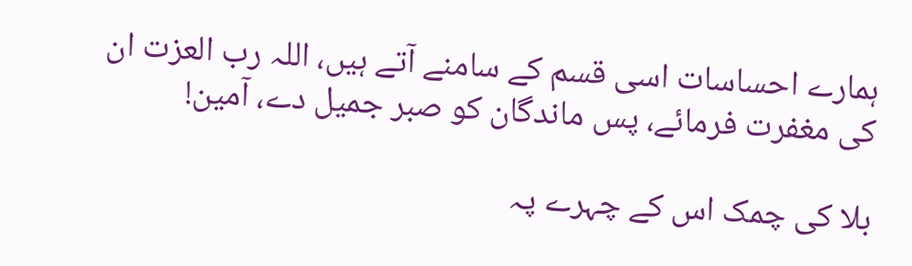ہمارے احساسات اسی قسم کے سامنے آتے ہیں، اللہ رب العزت ان کی مغفرت فرمائے، پس ماندگان کو صبر جمیل دے، آمین!

بلا کی چمک اس کے چہرے پہ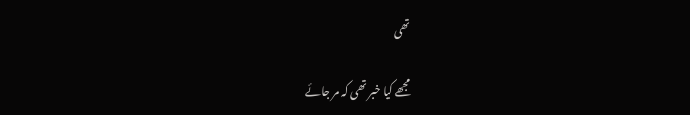تھی

مجھے کیا خبر تھی کہ مر جائے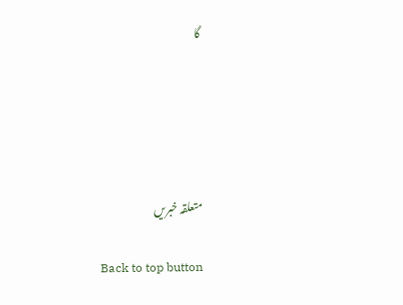گا





متعلقہ خبریں

Back to top button